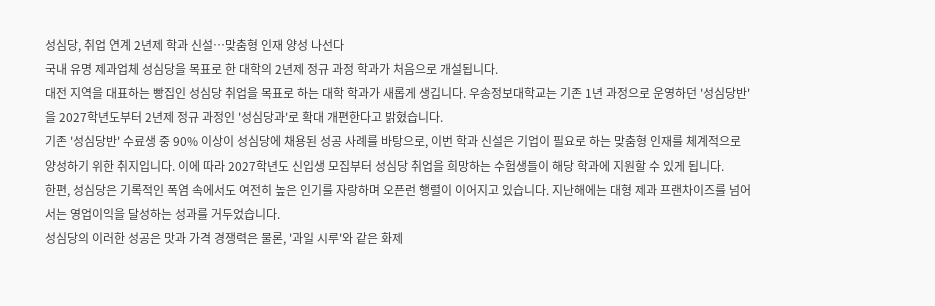성심당, 취업 연계 2년제 학과 신설…맞춤형 인재 양성 나선다
국내 유명 제과업체 성심당을 목표로 한 대학의 2년제 정규 과정 학과가 처음으로 개설됩니다.
대전 지역을 대표하는 빵집인 성심당 취업을 목표로 하는 대학 학과가 새롭게 생깁니다. 우송정보대학교는 기존 1년 과정으로 운영하던 '성심당반'을 2027학년도부터 2년제 정규 과정인 '성심당과'로 확대 개편한다고 밝혔습니다.
기존 '성심당반' 수료생 중 90% 이상이 성심당에 채용된 성공 사례를 바탕으로, 이번 학과 신설은 기업이 필요로 하는 맞춤형 인재를 체계적으로 양성하기 위한 취지입니다. 이에 따라 2027학년도 신입생 모집부터 성심당 취업을 희망하는 수험생들이 해당 학과에 지원할 수 있게 됩니다.
한편, 성심당은 기록적인 폭염 속에서도 여전히 높은 인기를 자랑하며 오픈런 행렬이 이어지고 있습니다. 지난해에는 대형 제과 프랜차이즈를 넘어서는 영업이익을 달성하는 성과를 거두었습니다.
성심당의 이러한 성공은 맛과 가격 경쟁력은 물론, '과일 시루'와 같은 화제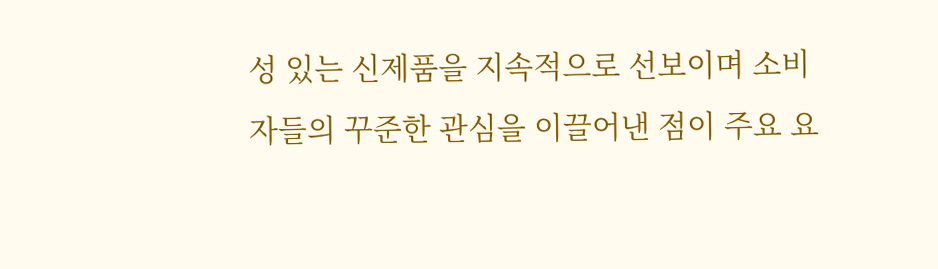성 있는 신제품을 지속적으로 선보이며 소비자들의 꾸준한 관심을 이끌어낸 점이 주요 요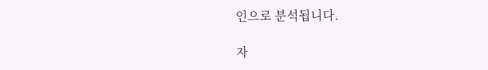인으로 분석됩니다.

자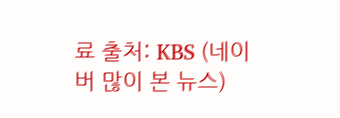료 출처: KBS (네이버 많이 본 뉴스)